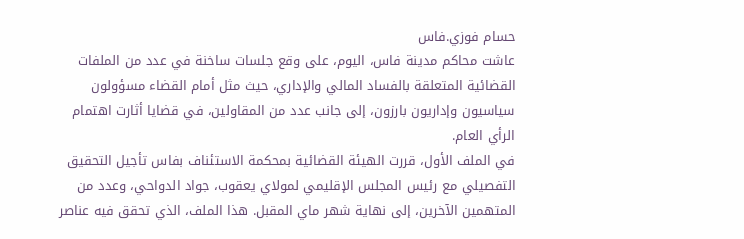حسام فوزي.فاس
عاشت محاكم مدينة فاس، اليوم، على وقع جلسات ساخنة في عدد من الملفات القضائية المتعلقة بالفساد المالي والإداري، حيث مثل أمام القضاء مسؤولون سياسيون وإداريون بارزون، إلى جانب عدد من المقاولين، في قضايا أثارت اهتمام الرأي العام.
في الملف الأول، قررت الهيئة القضائية بمحكمة الاستئناف بفاس تأجيل التحقيق التفصيلي مع رئيس المجلس الإقليمي لمولاي يعقوب، جواد الدواحي، وعدد من المتهمين الآخرين، إلى نهاية شهر ماي المقبل. هذا الملف، الذي تحقق فيه عناصر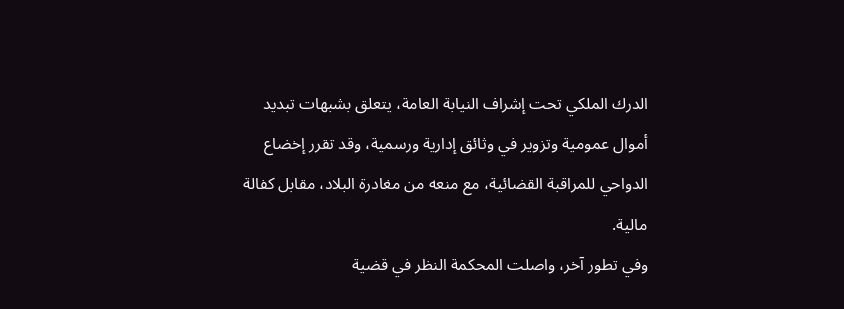الدرك الملكي تحت إشراف النيابة العامة، يتعلق بشبهات تبديد أموال عمومية وتزوير في وثائق إدارية ورسمية، وقد تقرر إخضاع الدواحي للمراقبة القضائية، مع منعه من مغادرة البلاد، مقابل كفالة مالية.
وفي تطور آخر، واصلت المحكمة النظر في قضية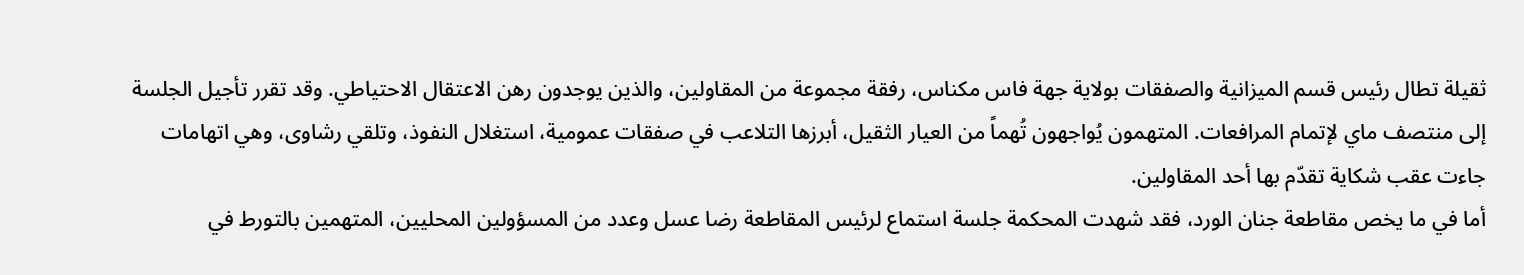ثقيلة تطال رئيس قسم الميزانية والصفقات بولاية جهة فاس مكناس، رفقة مجموعة من المقاولين، والذين يوجدون رهن الاعتقال الاحتياطي. وقد تقرر تأجيل الجلسة إلى منتصف ماي لإتمام المرافعات. المتهمون يُواجهون تُهماً من العيار الثقيل، أبرزها التلاعب في صفقات عمومية، استغلال النفوذ، وتلقي رشاوى، وهي اتهامات جاءت عقب شكاية تقدّم بها أحد المقاولين.
أما في ما يخص مقاطعة جنان الورد، فقد شهدت المحكمة جلسة استماع لرئيس المقاطعة رضا عسل وعدد من المسؤولين المحليين، المتهمين بالتورط في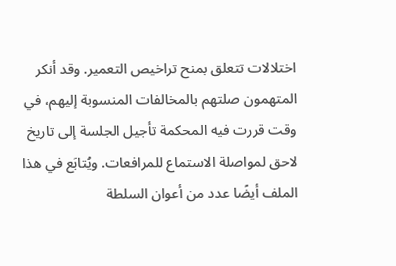اختلالات تتعلق بمنح تراخيص التعمير. وقد أنكر المتهمون صلتهم بالمخالفات المنسوبة إليهم، في وقت قررت فيه المحكمة تأجيل الجلسة إلى تاريخ لاحق لمواصلة الاستماع للمرافعات. ويُتابَع في هذا الملف أيضًا عدد من أعوان السلطة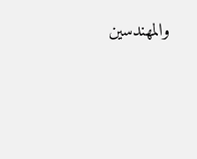والمهندسين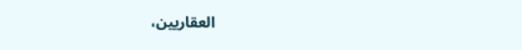العقاريين،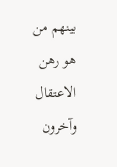بينهم من هو رهن الاعتقال وآخرون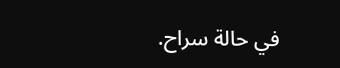في حالة سراح.